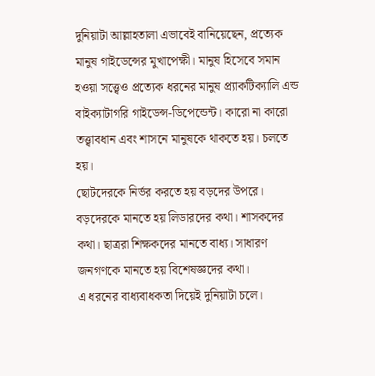দুনিয়াটা আল্লাহতালা এভাবেই বানিয়েছেন, প্রত্যেক মানুষ গাইডেন্সের মুখাপেক্ষী। মানুষ হিসেবে সমান হওয়া সত্ত্বেও প্রত্যেক ধরনের মানুষ প্র্যাকটিক্যালি এন্ড বাইক্যাটাগরি গাইডেন্স-ডিপেন্ডেন্ট। কারো না কারো তত্ত্বাবধান এবং শাসনে মানুষকে থাকতে হয়। চলতে হয়।
ছোটদেরকে নির্ভর করতে হয় বড়দের উপরে। বড়দেরকে মানতে হয় লিডারদের কথা। শাসকদের কথা। ছাত্ররা শিক্ষকদের মানতে বাধ্য। সাধারণ জনগণকে মানতে হয় বিশেষজ্ঞদের কথা।
এ ধরনের বাধ্যবাধকতা দিয়েই দুনিয়াটা চলে।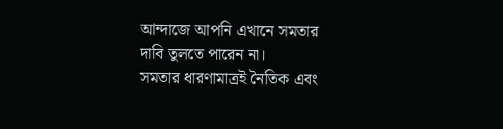আন্দাজে আপনি এখানে সমতার দাবি তুলতে পারেন না।
সমতার ধারণামাত্রই নৈতিক এবং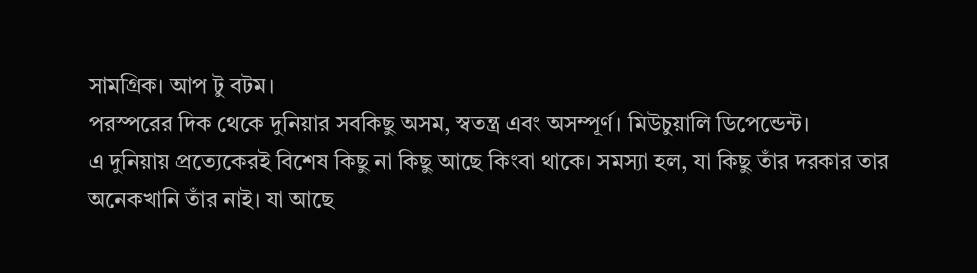সামগ্রিক। আপ টু বটম।
পরস্পরের দিক থেকে দুনিয়ার সবকিছু অসম, স্বতন্ত্র এবং অসম্পূর্ণ। মিউচুয়ালি ডিপেন্ডেন্ট।
এ দুনিয়ায় প্রত্যেকেরই বিশেষ কিছু না কিছু আছে কিংবা থাকে। সমস্যা হল, যা কিছু তাঁর দরকার তার অনেকখানি তাঁর নাই। যা আছে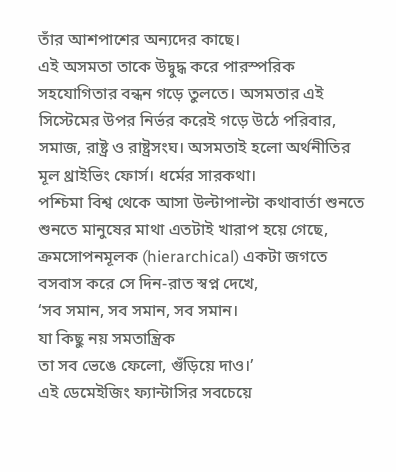তাঁর আশপাশের অন্যদের কাছে।
এই অসমতা তাকে উদ্বুদ্ধ করে পারস্পরিক সহযোগিতার বন্ধন গড়ে তুলতে। অসমতার এই সিস্টেমের উপর নির্ভর করেই গড়ে উঠে পরিবার, সমাজ, রাষ্ট্র ও রাষ্ট্রসংঘ। অসমতাই হলো অর্থনীতির মূল থ্রাইভিং ফোর্স। ধর্মের সারকথা।
পশ্চিমা বিশ্ব থেকে আসা উল্টাপাল্টা কথাবার্তা শুনতে শুনতে মানুষের মাথা এতটাই খারাপ হয়ে গেছে, ক্রমসোপনমূলক (hierarchical) একটা জগতে বসবাস করে সে দিন-রাত স্বপ্ন দেখে,
‘সব সমান, সব সমান, সব সমান।
যা কিছু নয় সমতান্ত্রিক
তা সব ভেঙে ফেলো, গুঁড়িয়ে দাও।’
এই ডেমেইজিং ফ্যান্টাসির সবচেয়ে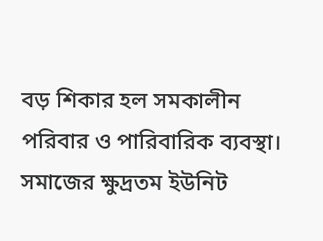বড় শিকার হল সমকালীন পরিবার ও পারিবারিক ব্যবস্থা। সমাজের ক্ষুদ্রতম ইউনিট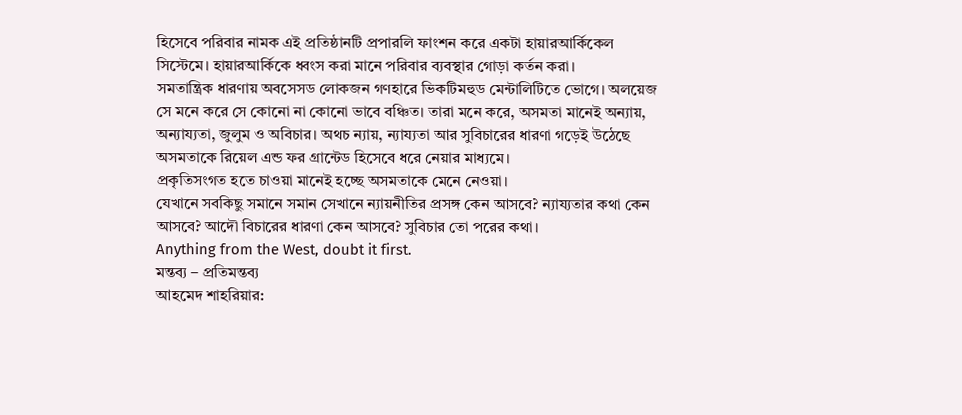হিসেবে পরিবার নামক এই প্রতিষ্ঠানটি প্রপারলি ফাংশন করে একটা হায়ারআর্কিকেল সিস্টেমে। হায়ারআর্কিকে ধ্বংস করা মানে পরিবার ব্যবস্থার গোড়া কর্তন করা।
সমতান্ত্রিক ধারণায় অবসেসড লোকজন গণহারে ভিকটিমহুড মেন্টালিটিতে ভোগে। অলয়েজ সে মনে করে সে কোনো না কোনো ভাবে বঞ্চিত। তারা মনে করে, অসমতা মানেই অন্যায়, অন্যায্যতা, জুলুম ও অবিচার। অথচ ন্যায়, ন্যায্যতা আর সুবিচারের ধারণা গড়েই উঠেছে অসমতাকে রিয়েল এন্ড ফর গ্রান্টেড হিসেবে ধরে নেয়ার মাধ্যমে।
প্রকৃতিসংগত হতে চাওয়া মানেই হচ্ছে অসমতাকে মেনে নেওয়া।
যেখানে সবকিছু সমানে সমান সেখানে ন্যায়নীতির প্রসঙ্গ কেন আসবে? ন্যায্যতার কথা কেন আসবে? আদৌ বিচারের ধারণা কেন আসবে? সুবিচার তো পরের কথা।
Anything from the West, doubt it first.
মন্তব্য – প্রতিমন্তব্য
আহমেদ শাহরিয়ার: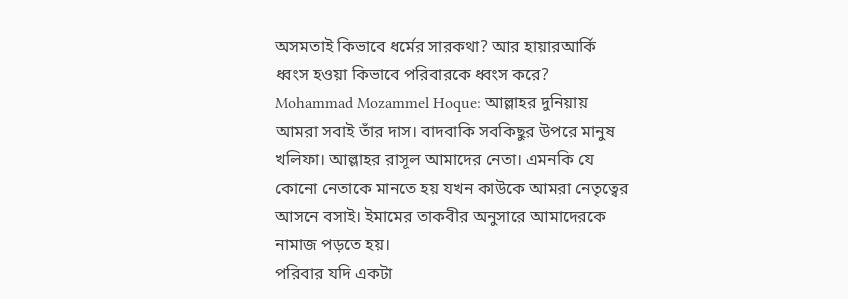অসমতাই কিভাবে ধর্মের সারকথা? আর হায়ারআর্কি ধ্বংস হওয়া কিভাবে পরিবারকে ধ্বংস করে?
Mohammad Mozammel Hoque: আল্লাহর দুনিয়ায় আমরা সবাই তাঁর দাস। বাদবাকি সবকিছুর উপরে মানুষ খলিফা। আল্লাহর রাসূল আমাদের নেতা। এমনকি যে কোনো নেতাকে মানতে হয় যখন কাউকে আমরা নেতৃত্বের আসনে বসাই। ইমামের তাকবীর অনুসারে আমাদেরকে নামাজ পড়তে হয়।
পরিবার যদি একটা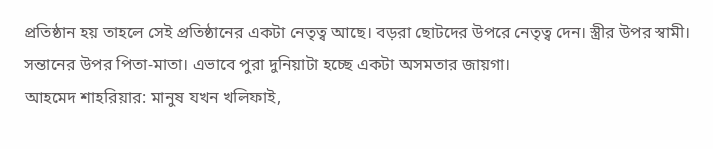প্রতিষ্ঠান হয় তাহলে সেই প্রতিষ্ঠানের একটা নেতৃত্ব আছে। বড়রা ছোটদের উপরে নেতৃত্ব দেন। স্ত্রীর উপর স্বামী। সন্তানের উপর পিতা-মাতা। এভাবে পুরা দুনিয়াটা হচ্ছে একটা অসমতার জায়গা।
আহমেদ শাহরিয়ার: মানুষ যখন খলিফাই,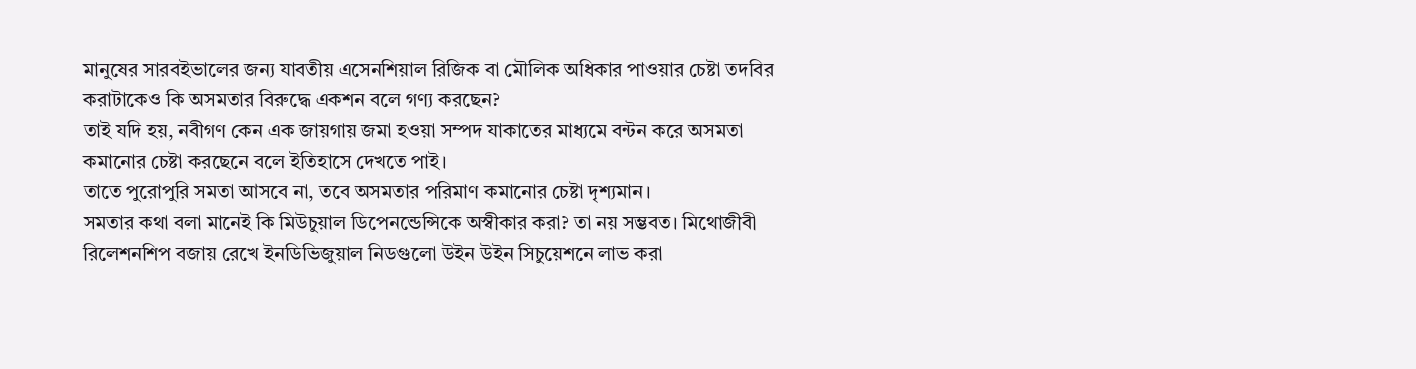মানুষের সারবইভালের জন্য যাবতীয় এসেনশিয়াল রিজিক বা মৌলিক অধিকার পাওয়ার চেষ্টা তদবির করাটাকেও কি অসমতার বিরুদ্ধে একশন বলে গণ্য করছেন?
তাই যদি হয়, নবীগণ কেন এক জায়গায় জমা হওয়া সম্পদ যাকাতের মাধ্যমে বন্টন করে অসমতা কমানোর চেষ্টা করছেনে বলে ইতিহাসে দেখতে পাই।
তাতে পুরোপুরি সমতা আসবে না, তবে অসমতার পরিমাণ কমানোর চেষ্টা দৃশ্যমান।
সমতার কথা বলা মানেই কি মিউচুয়াল ডিপেনন্ডেন্সিকে অস্বীকার করা? তা নয় সম্ভবত। মিথোজীবী রিলেশনশিপ বজায় রেখে ইনডিভিজুয়াল নিডগুলো উইন উইন সিচুয়েশনে লাভ করা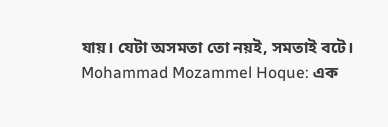যায়। যেটা অসমতা তো নয়ই, সমতাই বটে।
Mohammad Mozammel Hoque: এক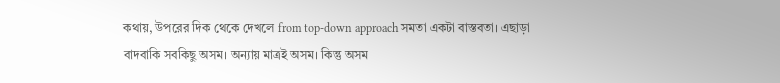কথায়, উপরের দিক থেকে দেখলে from top-down approach সমতা একটা বাস্তবতা। এছাড়া বাদবাকি সবকিছু অসম। অন্যায় মাত্রই অসম। কিন্তু অসম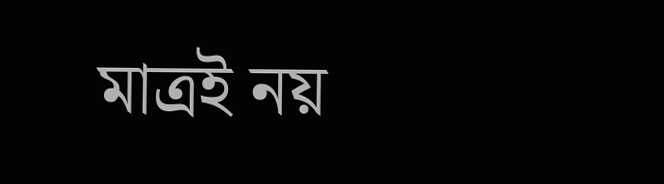মাত্রই নয়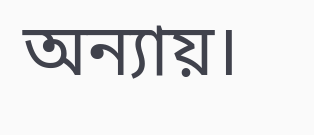অন্যায়।